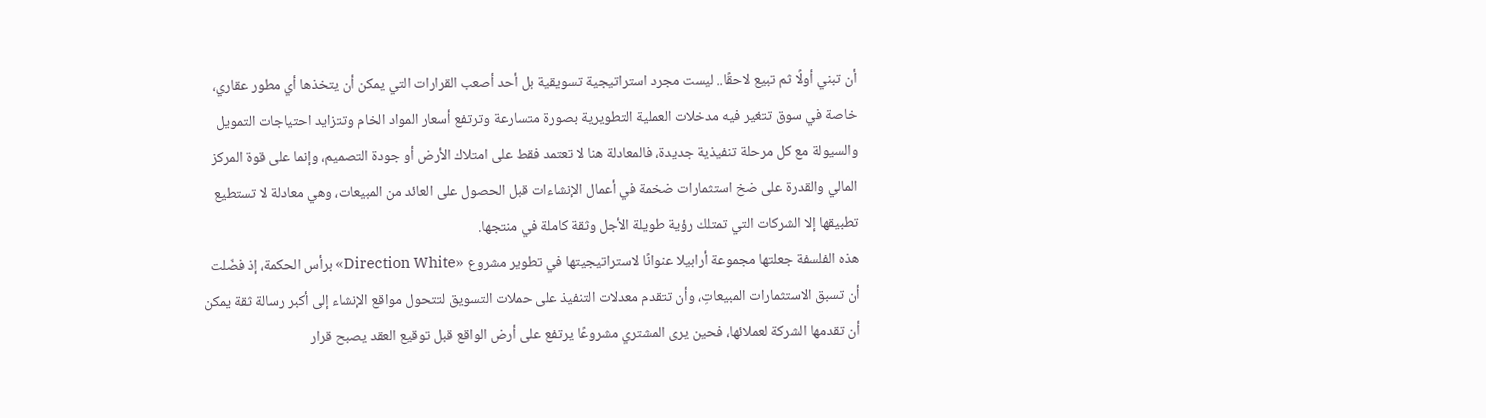أن تبني أولًا ثم تبيع لاحقًا.. ليست مجرد استراتيجية تسويقية بل أحد أصعب القرارات التي يمكن أن يتخذها أي مطور عقاري، خاصة في سوق تتغير فيه مدخلات العملية التطويرية بصورة متسارعة وترتفع أسعار المواد الخام وتتزايد احتياجات التمويل والسيولة مع كل مرحلة تنفيذية جديدة، فالمعادلة هنا لا تعتمد فقط على امتلاك الأرض أو جودة التصميم، وإنما على قوة المركز المالي والقدرة على ضخ استثمارات ضخمة في أعمال الإنشاءات قبل الحصول على العائد من المبيعات، وهي معادلة لا تستطيع تطبيقها إلا الشركات التي تمتلك رؤية طويلة الأجل وثقة كاملة في منتجها.
هذه الفلسفة جعلتها مجموعة أرابيلا عنوانًا لاستراتيجيتها في تطوير مشروع «Direction White» برأس الحكمة، إذ فضّلت أن تسبق الاستثمارات المبيعاتِ، وأن تتقدم معدلات التنفيذ على حملات التسويق لتتحول مواقع الإنشاء إلى أكبر رسالة ثقة يمكن أن تقدمها الشركة لعملائها، فحين يرى المشتري مشروعًا يرتفع على أرض الواقع قبل توقيع العقد يصبح قرار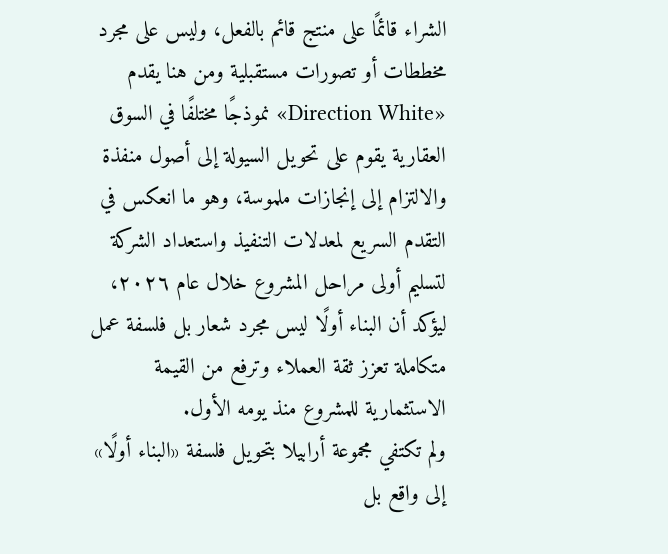الشراء قائمًا على منتج قائم بالفعل، وليس على مجرد مخططات أو تصورات مستقبلية ومن هنا يقدم «Direction White» نموذجًا مختلفًا في السوق العقارية يقوم على تحويل السيولة إلى أصول منفذة والالتزام إلى إنجازات ملموسة، وهو ما انعكس في التقدم السريع لمعدلات التنفيذ واستعداد الشركة لتسليم أولى مراحل المشروع خلال عام ٢٠٢٦، ليؤكد أن البناء أولًا ليس مجرد شعار بل فلسفة عمل متكاملة تعزز ثقة العملاء وترفع من القيمة الاستثمارية للمشروع منذ يومه الأول.
ولم تكتفي مجموعة أرابيلا بتحويل فلسفة «البناء أولًا» إلى واقع بل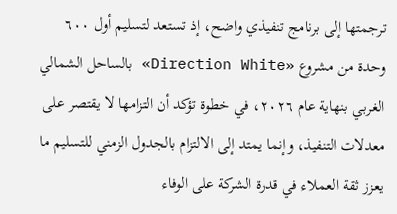ترجمتها إلى برنامج تنفيذي واضح، إذ تستعد لتسليم أول ٦٠٠ وحدة من مشروع «Direction White» بالساحل الشمالي الغربي بنهاية عام ٢٠٢٦، في خطوة تؤكد أن التزامها لا يقتصر على معدلات التنفيذ، وإنما يمتد إلى الالتزام بالجدول الزمني للتسليم ما يعزز ثقة العملاء في قدرة الشركة على الوفاء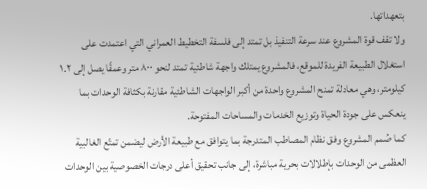بتعهداتها.
ولا تقف قوة المشروع عند سرعة التنفيذ بل تمتد إلى فلسفة التخطيط العمراني التي اعتمدت على استغلال الطبيعة الفريدة للموقع، فالمشروع يمتلك واجهة شاطئية تمتد لنحو ٨٠٠ متر وعمقًا يصل إلى ١.٢ كيلومتر، وهي معادلة تمنح المشروع واحدة من أكبر الواجهات الشاطئية مقارنة بكثافة الوحدات بما ينعكس على جودة الحياة وتوزيع الخدمات والمساحات المفتوحة.
كما صُمم المشروع وفق نظام المصاطب المتدرجة بما يتوافق مع طبيعة الأرض ليضمن تمتّع الغالبية العظمى من الوحدات بإطلالات بحرية مباشرة، إلى جانب تحقيق أعلى درجات الخصوصية بين الوحدات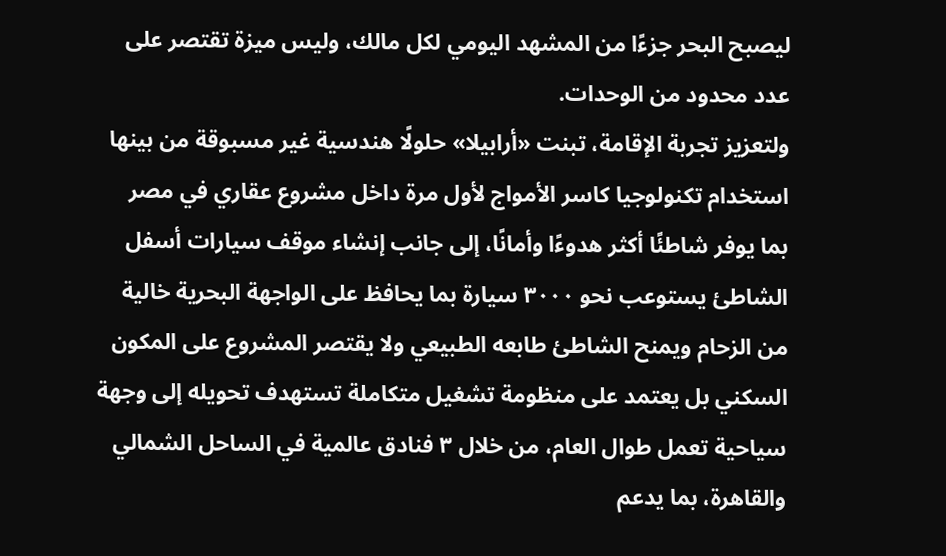ليصبح البحر جزءًا من المشهد اليومي لكل مالك، وليس ميزة تقتصر على عدد محدود من الوحدات.
ولتعزيز تجربة الإقامة، تبنت «أرابيلا» حلولًا هندسية غير مسبوقة من بينها استخدام تكنولوجيا كاسر الأمواج لأول مرة داخل مشروع عقاري في مصر بما يوفر شاطئًا أكثر هدوءًا وأمانًا، إلى جانب إنشاء موقف سيارات أسفل الشاطئ يستوعب نحو ٣٠٠٠ سيارة بما يحافظ على الواجهة البحرية خالية من الزحام ويمنح الشاطئ طابعه الطبيعي ولا يقتصر المشروع على المكون السكني بل يعتمد على منظومة تشغيل متكاملة تستهدف تحويله إلى وجهة سياحية تعمل طوال العام، من خلال ٣ فنادق عالمية في الساحل الشمالي والقاهرة، بما يدعم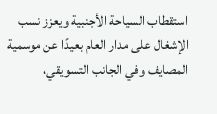استقطاب السياحة الأجنبية ويعزز نسب الإشغال على مدار العام بعيدًا عن موسمية المصايف وفي الجانب التسويقي،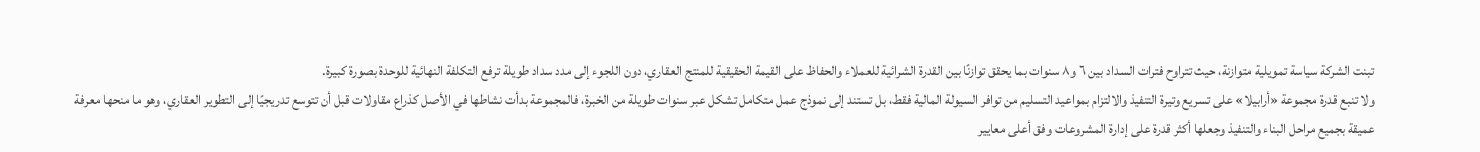تبنت الشركة سياسة تمويلية متوازنة، حيث تتراوح فترات السداد بين ٦ و٨ سنوات بما يحقق توازنًا بين القدرة الشرائية للعملاء والحفاظ على القيمة الحقيقية للمنتج العقاري، دون اللجوء إلى مدد سداد طويلة ترفع التكلفة النهائية للوحدة بصورة كبيرة.
ولا تنبع قدرة مجموعة «أرابيلا» على تسريع وتيرة التنفيذ والالتزام بمواعيد التسليم من توافر السيولة المالية فقط، بل تستند إلى نموذج عمل متكامل تشكل عبر سنوات طويلة من الخبرة، فالمجموعة بدأت نشاطها في الأصل كذراع مقاولات قبل أن تتوسع تدريجيًا إلى التطوير العقاري، وهو ما منحها معرفة عميقة بجميع مراحل البناء والتنفيذ وجعلها أكثر قدرة على إدارة المشروعات وفق أعلى معايير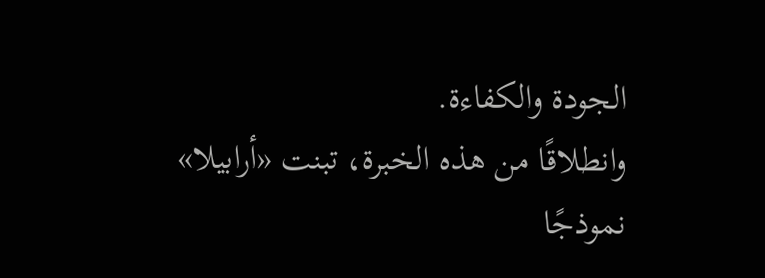الجودة والكفاءة.
وانطلاقًا من هذه الخبرة، تبنت «أرابيلا» نموذجًا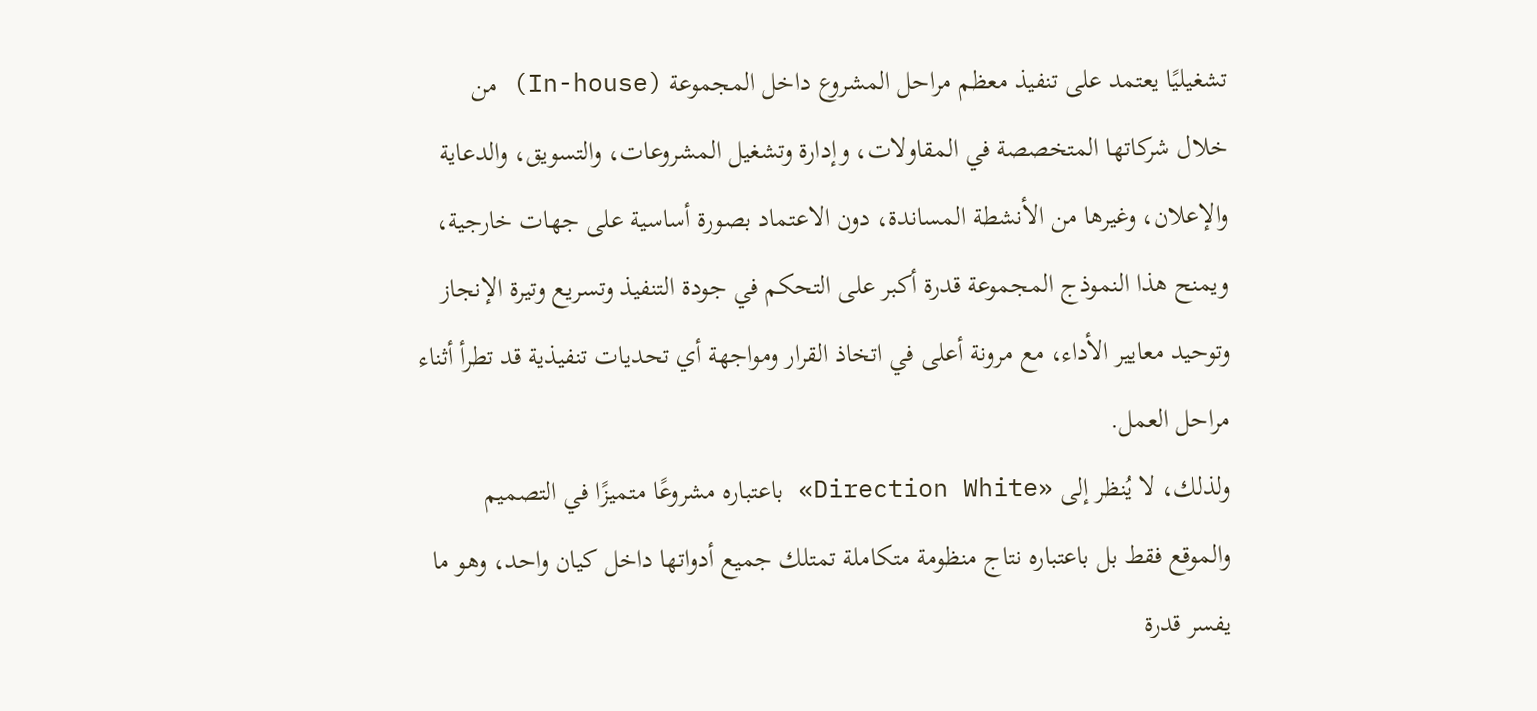تشغيليًا يعتمد على تنفيذ معظم مراحل المشروع داخل المجموعة (In-house) من خلال شركاتها المتخصصة في المقاولات، وإدارة وتشغيل المشروعات، والتسويق، والدعاية والإعلان، وغيرها من الأنشطة المساندة، دون الاعتماد بصورة أساسية على جهات خارجية، ويمنح هذا النموذج المجموعة قدرة أكبر على التحكم في جودة التنفيذ وتسريع وتيرة الإنجاز وتوحيد معايير الأداء، مع مرونة أعلى في اتخاذ القرار ومواجهة أي تحديات تنفيذية قد تطرأ أثناء مراحل العمل.
ولذلك، لا يُنظر إلى «Direction White» باعتباره مشروعًا متميزًا في التصميم والموقع فقط بل باعتباره نتاج منظومة متكاملة تمتلك جميع أدواتها داخل كيان واحد، وهو ما يفسر قدرة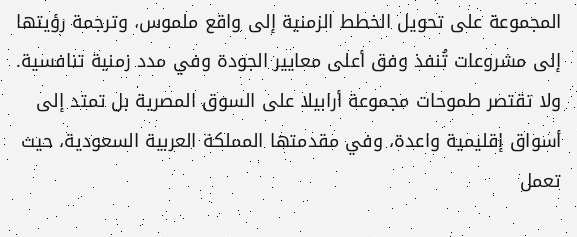المجموعة على تحويل الخطط الزمنية إلى واقع ملموس، وترجمة رؤيتها إلى مشروعات تُنفذ وفق أعلى معايير الجودة وفي مدد زمنية تنافسية.
ولا تقتصر طموحات مجموعة أرابيلا على السوق المصرية بل تمتد إلى أسواق إقليمية واعدة، وفي مقدمتها المملكة العربية السعودية، حيث تعمل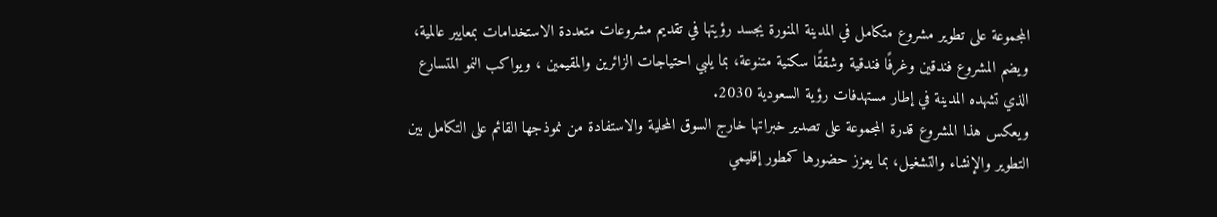المجموعة على تطوير مشروع متكامل في المدينة المنورة يجسد رؤيتها في تقديم مشروعات متعددة الاستخدامات بمعايير عالمية، ويضم المشروع فندقين وغرفًا فندقية وشققًا سكنية متنوعة، بما يلبي احتياجات الزائرين والمقيمين ، ويواكب النمو المتسارع الذي تشهده المدينة في إطار مستهدفات رؤية السعودية 2030.
ويعكس هذا المشروع قدرة المجموعة على تصدير خبراتها خارج السوق المحلية والاستفادة من نموذجها القائم على التكامل بين التطوير والإنشاء والتشغيل، بما يعزز حضورها كمطور إقليمي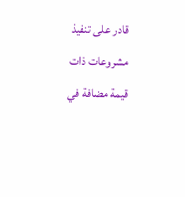قادر على تنفيذ مشروعات ذات قيمة مضافة في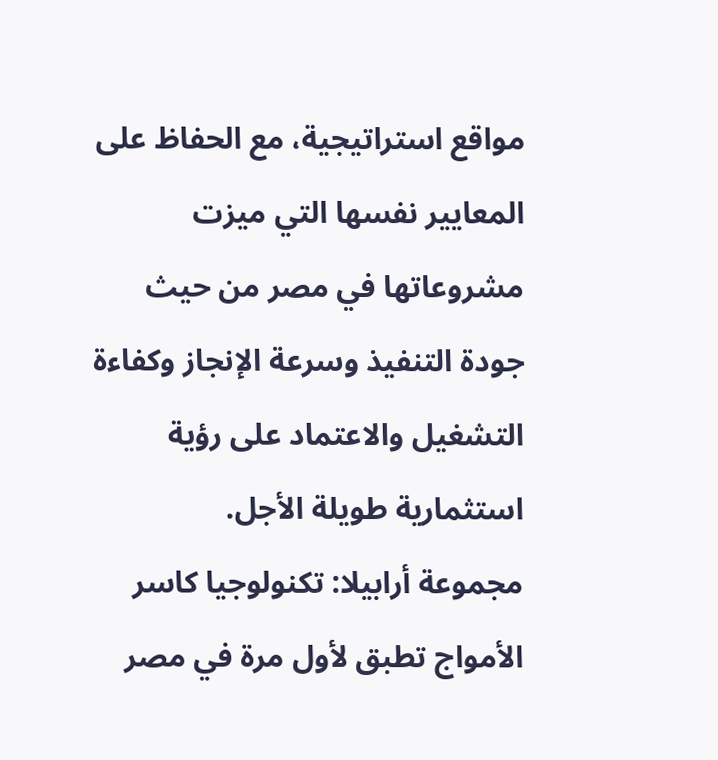مواقع استراتيجية، مع الحفاظ على المعايير نفسها التي ميزت مشروعاتها في مصر من حيث جودة التنفيذ وسرعة الإنجاز وكفاءة التشغيل والاعتماد على رؤية استثمارية طويلة الأجل.
مجموعة أرابيلا: تكنولوجيا كاسر الأمواج تطبق لأول مرة في مصر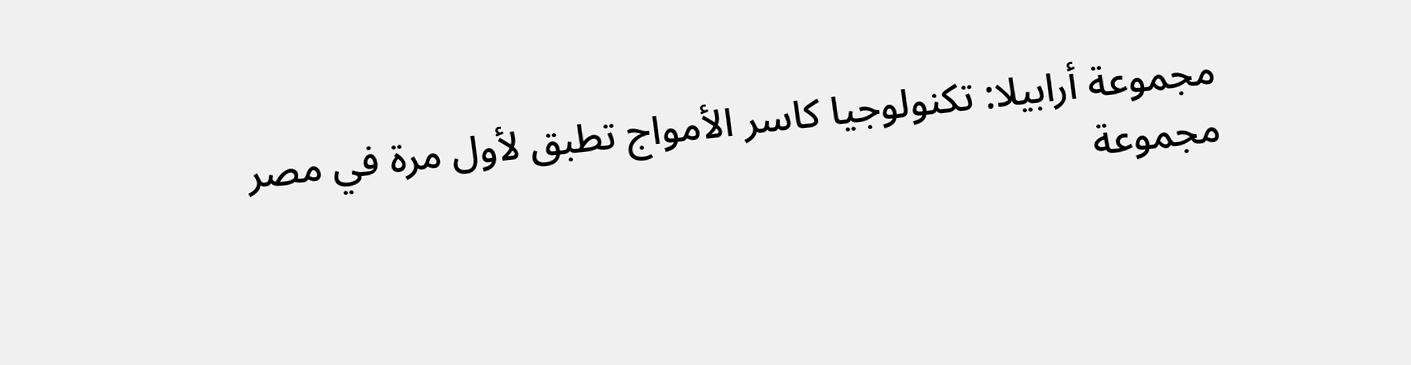مجموعة أرابيلا: تكنولوجيا كاسر الأمواج تطبق لأول مرة في مصر
مجموعة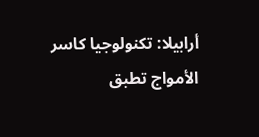أرابيلا: تكنولوجيا كاسر الأمواج تطبق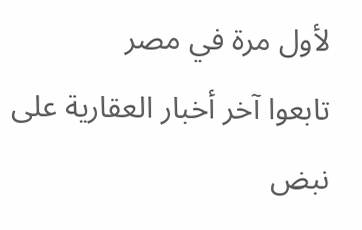لأول مرة في مصر
تابعوا آخر أخبار العقارية على نبض